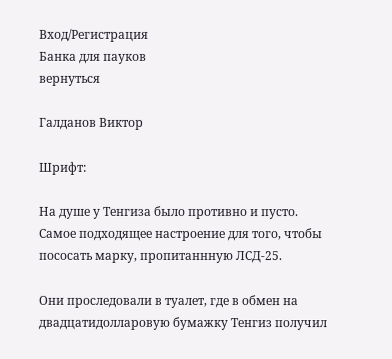Вход/Регистрация
Банка для пауков
вернуться

Галданов Виктор

Шрифт:

На душе у Тенгиза было противно и пусто. Самое подходящее настроение для того, чтобы пососать марку, пропитаннную ЛСД-25.

Они проследовали в туалет, где в обмен на двадцатидолларовую бумажку Тенгиз получил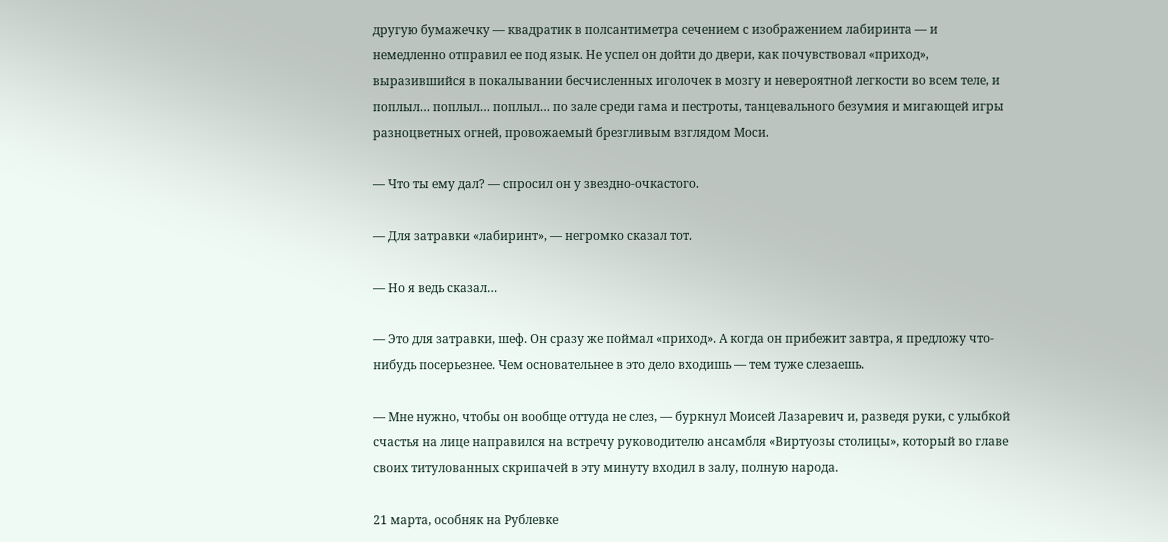другую бумажечку — квадратик в полсантиметра сечением с изображением лабиринта — и немедленно отправил ее под язык. Не успел он дойти до двери, как почувствовал «приход», выразившийся в покалывании бесчисленных иголочек в мозгу и невероятной легкости во всем теле, и поплыл… поплыл… поплыл… по зале среди гама и пестроты, танцевального безумия и мигающей игры разноцветных огней, провожаемый брезгливым взглядом Моси.

— Что ты ему дал? — спросил он у звездно-очкастого.

— Для затравки «лабиринт», — негромко сказал тот.

— Но я ведь сказал…

— Это для затравки, шеф. Он сразу же поймал «приход». А когда он прибежит завтра, я предложу что-нибудь посерьезнее. Чем основательнее в это дело входишь — тем туже слезаешь.

— Мне нужно, чтобы он вообще оттуда не слез, — буркнул Моисей Лазаревич и, разведя руки, с улыбкой счастья на лице направился на встречу руководителю ансамбля «Виртуозы столицы», который во главе своих титулованных скрипачей в эту минуту входил в залу, полную народа.

21 марта, особняк на Рублевке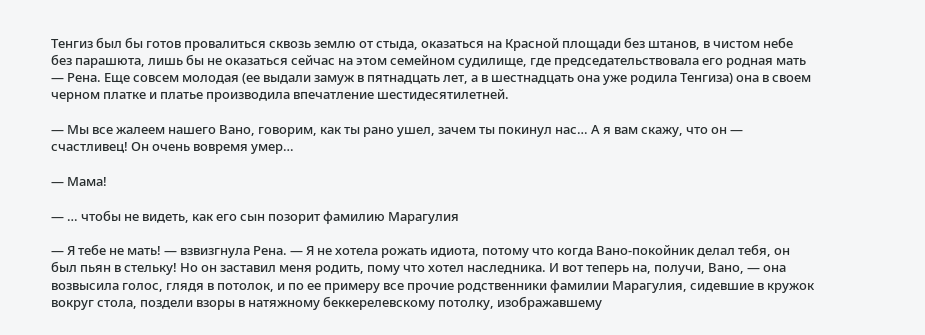Тенгиз был бы готов провалиться сквозь землю от стыда, оказаться на Красной площади без штанов, в чистом небе без парашюта, лишь бы не оказаться сейчас на этом семейном судилище, где председательствовала его родная мать — Рена. Еще совсем молодая (ее выдали замуж в пятнадцать лет, а в шестнадцать она уже родила Тенгиза) она в своем черном платке и платье производила впечатление шестидесятилетней.

— Мы все жалеем нашего Вано, говорим, как ты рано ушел, зачем ты покинул нас… А я вам скажу, что он — счастливец! Он очень вовремя умер…

— Мама!

— … чтобы не видеть, как его сын позорит фамилию Марагулия

— Я тебе не мать! — взвизгнула Рена. — Я не хотела рожать идиота, потому что когда Вано-покойник делал тебя, он был пьян в стельку! Но он заставил меня родить, пому что хотел наследника. И вот теперь на, получи, Вано, — она возвысила голос, глядя в потолок, и по ее примеру все прочие родственники фамилии Марагулия, сидевшие в кружок вокруг стола, поздели взоры в натяжному беккерелевскому потолку, изображавшему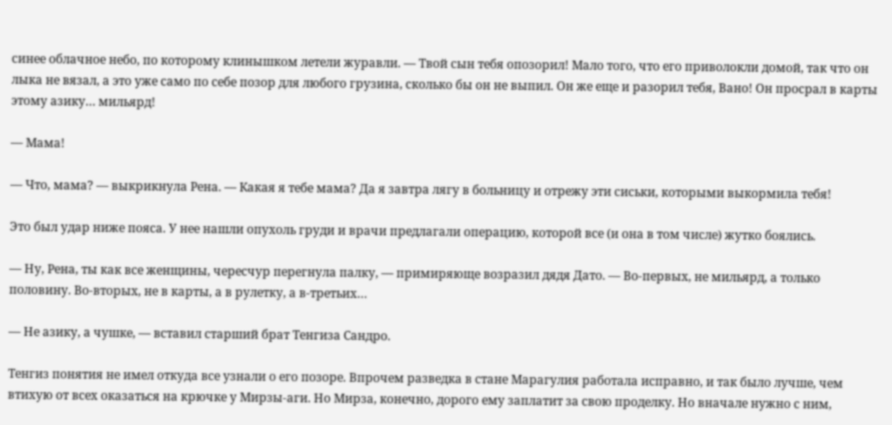синее облачное небо, по которому клинышком летели журавли. — Твой сын тебя опозорил! Мало того, что его приволокли домой, так что он лыка не вязал, а это уже само по себе позор для любого грузина, сколько бы он не выпил. Он же еще и разорил тебя, Вано! Он просрал в карты этому азику… мильярд!

— Мама!

— Что, мама? — выкрикнула Рена. — Какая я тебе мама? Да я завтра лягу в больницу и отрежу эти сиськи, которыми выкормила тебя!

Это был удар ниже пояса. У нее нашли опухоль груди и врачи предлагали операцию, которой все (и она в том числе) жутко боялись.

— Ну, Рена, ты как все женщины, чересчур перегнула палку, — примиряюще возразил дядя Дато. — Во-первых, не мильярд, а только половину. Во-вторых, не в карты, а в рулетку, а в-третьих…

— Не азику, а чушке, — вставил старший брат Тенгиза Сандро.

Тенгиз понятия не имел откуда все узнали о его позоре. Впрочем разведка в стане Марагулия работала исправно, и так было лучше, чем втихую от всех оказаться на крючке у Мирзы-аги. Но Мирза, конечно, дорого ему заплатит за свою проделку. Но вначале нужно с ним,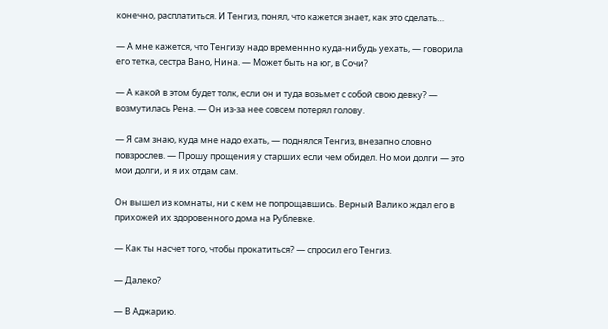конечно, расплатиться. И Тенгиз, понял, что кажется знает, как это сделать…

— А мне кажется, что Тенгизу надо временнно куда-нибудь уехать, — говорила его тетка, сестра Вано, Нина. — Может быть на юг, в Сочи?

— А какой в этом будет толк, если он и туда возьмет с собой свою девку? — возмутилась Рена. — Он из-за нее совсем потерял голову.

— Я сам знаю, куда мне надо ехать, — поднялся Тенгиз, внезапно словно повзрослев. — Прошу прощения у старших если чем обидел. Но мои долги — это мои долги, и я их отдам сам.

Он вышел из комнаты, ни с кем не попрощавшись. Верный Валико ждал его в прихожей их здоровенного дома на Рублевке.

— Как ты насчет того, чтобы прокатиться? — спросил его Тенгиз.

— Далеко?

— В Аджарию.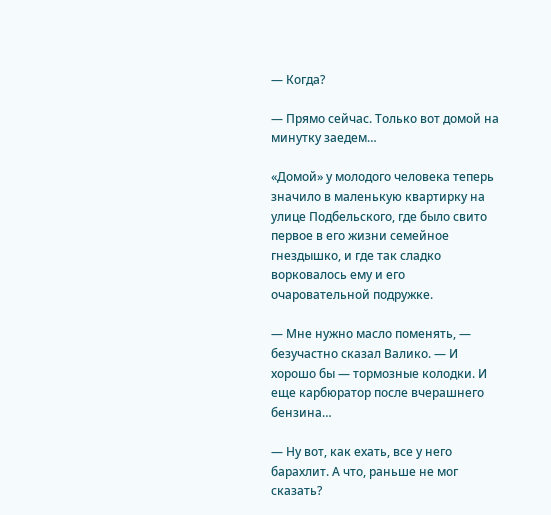— Когда?

— Прямо сейчас. Только вот домой на минутку заедем…

«Домой» у молодого человека теперь значило в маленькую квартирку на улице Подбельского, где было свито первое в его жизни семейное гнездышко, и где так сладко ворковалось ему и его очаровательной подружке.

— Мне нужно масло поменять, — безучастно сказал Валико. — И хорошо бы — тормозные колодки. И еще карбюратор после вчерашнего бензина…

— Ну вот, как ехать, все у него барахлит. А что, раньше не мог сказать?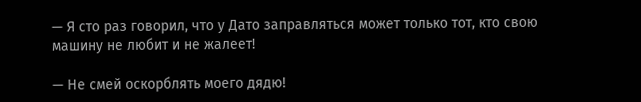— Я сто раз говорил, что у Дато заправляться может только тот, кто свою машину не любит и не жалеет!

— Не смей оскорблять моего дядю!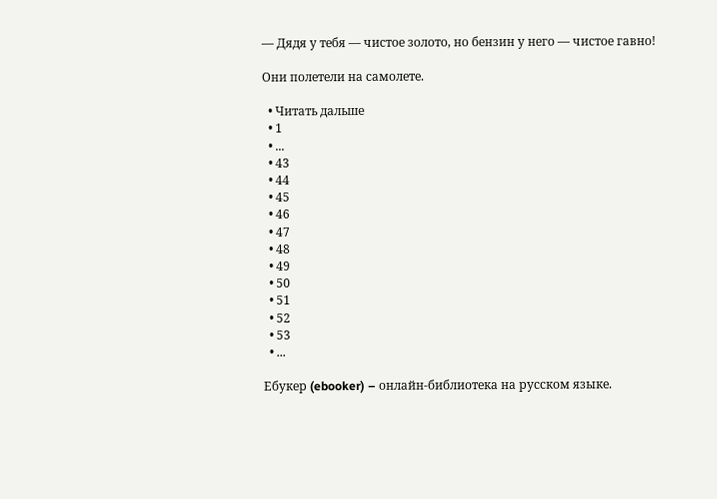— Дядя у тебя — чистое золото, но бензин у него — чистое гавно!

Они полетели на самолете.

  • Читать дальше
  • 1
  • ...
  • 43
  • 44
  • 45
  • 46
  • 47
  • 48
  • 49
  • 50
  • 51
  • 52
  • 53
  • ...

Ебукер (ebooker) – онлайн-библиотека на русском языке.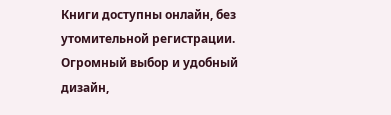Книги доступны онлайн, без утомительной регистрации. Огромный выбор и удобный дизайн,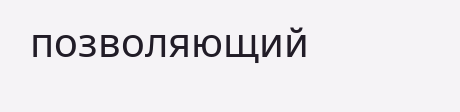позволяющий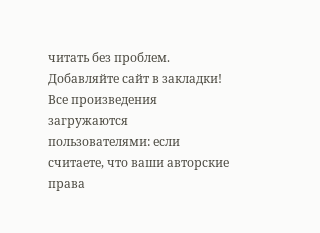читать без проблем. Добавляйте сайт в закладки! Все произведения загружаются пользователями: если считаете, что ваши авторские права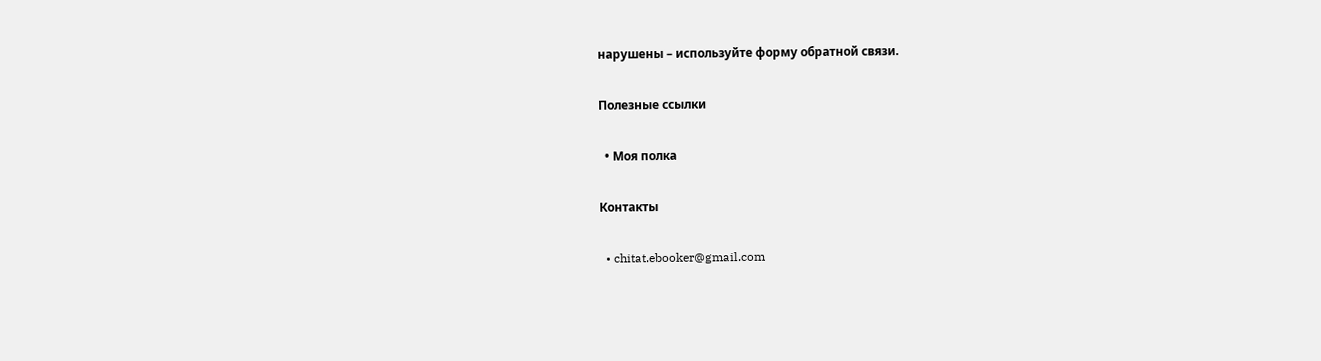нарушены – используйте форму обратной связи.

Полезные ссылки

  • Моя полка

Контакты

  • chitat.ebooker@gmail.com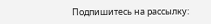Подпишитесь на рассылку: